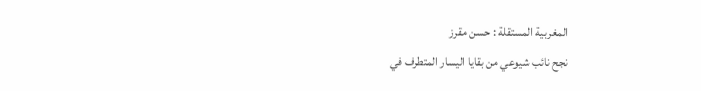المغربية المستقلة : حسن مقرز
نجح نائب شيوعي من بقايا اليسار المتطرف في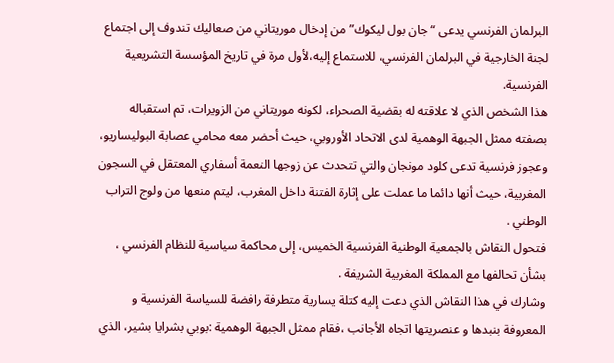البرلمان الفرنسي يدعى “جان بول ليكوك” من إدخال موريتاني من صعاليك تندوف إلى اجتماع لجنة الخارجية في البرلمان الفرنسي، للاستماع إليه،لأول مرة في تاريخ المؤسسة التشريعية الفرنسية.
هذا الشخص الذي لا علاقته له بقضية الصحراء، لكونه موريتاني من الزويرات، تم استقباله بصفته ممثل الجبهة الوهمية لدى الاتحاد الأوروبي، حيث أحضر معه محامي عصابة البوليساريو، وعجوز فرنسية تدعى كلود مونجان والتي تتحدث عن زوجها النعمة أسفاري المعتقل في السجون المغربية، حيث أنها دائما ما عملت على إثارة الفتنة داخل المغرب، ليتم منعها من ولوج التراب الوطني .
فتحول النقاش بالجمعية الوطنية الفرنسية الخميس، إلى محاكمة سياسية للنظام الفرنسي ، بشأن تحالفها مع المملكة المغربية الشريفة .
وشارك في هذا النقاش الذي دعت إليه كتلة يسارية متطرفة رافضة للسياسة الفرنسية و المعروفة بنبدها و عنصريتها اتجاه الأجانب ،فقام ممثل الجبهة الوهمية :بوبي بشرايا بشير، الذي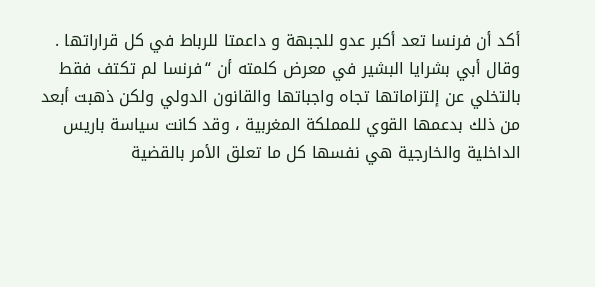أكد أن فرنسا تعد أكبر عدو للجبهة و داعمتا للرباط في كل قراراتها .
وقال أبي بشرايا البشير في معرض كلمته أن “فرنسا لم تكتف فقط بالتخلي عن إلتزاماتها تجاه واجباتها والقانون الدولي ولكن ذهبت أبعد من ذلك بدعمها القوي للمملكة المغربية ، وقد كانت سياسة باريس الداخلية والخارجية هي نفسها كل ما تعلق الأمر بالقضية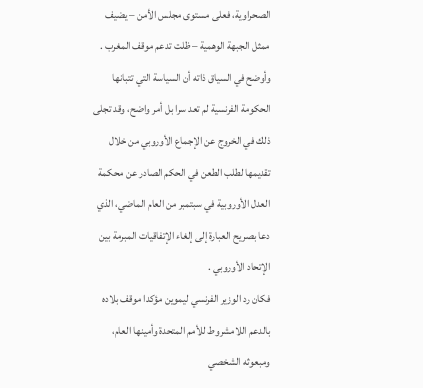الصحراوية، فعلى مستوى مجلس الأمن – يضيف ممثل الجبهة الوهمية – ظلت تدعم موقف المغرب .
وأوضح في السياق ذاته أن السياسة التي تتبانها الحكومة الفرنسية لم تعد سرا بل أمر واضح، وقد تجلى ذلك في الخروج عن الإجماع الأوروبي من خلال تقديمها لطلب الطعن في الحكم الصادر عن محكمة العدل الأوروبية في سبتمبر من العام الماضي، الذي دعا بصريح العبارة إلى إلغاء الإتفاقيات المبرمة بين الإتحاد الأوروبي .
فكان رد الوزير الفرنسي ليموين مؤكدا موقف بلاده بالدعم اللامشروط للأمم المتحدة وأمينها العام، ومبعوثه الشخصي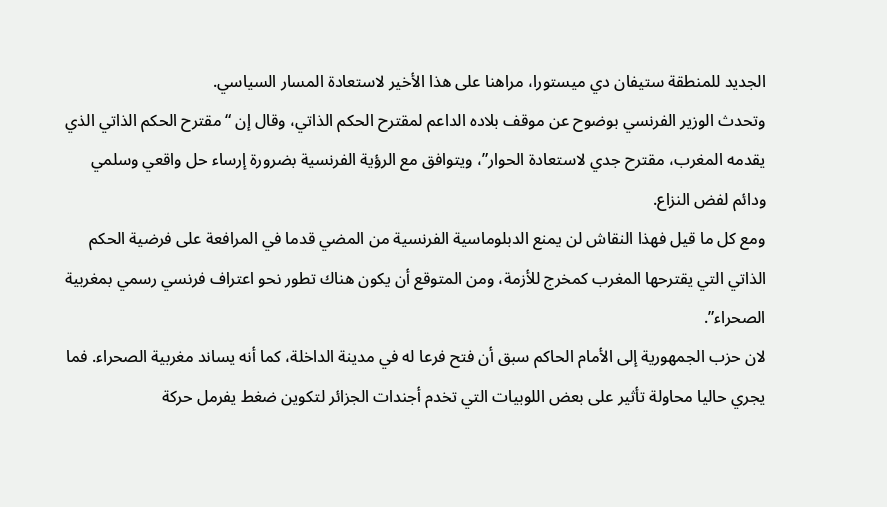الجديد للمنطقة ستيفان دي ميستورا، مراهنا على هذا الأخير لاستعادة المسار السياسي.
وتحدث الوزير الفرنسي بوضوح عن موقف بلاده الداعم لمقترح الحكم الذاتي، وقال إن “مقترح الحكم الذاتي الذي يقدمه المغرب، مقترح جدي لاستعادة الحوار”، ويتوافق مع الرؤية الفرنسية بضرورة إرساء حل واقعي وسلمي ودائم لفض النزاع.
ومع كل ما قيل فهذا النقاش لن يمنع الدبلوماسية الفرنسية من المضي قدما في المرافعة على فرضية الحكم الذاتي التي يقترحها المغرب كمخرج للأزمة، ومن المتوقع أن يكون هناك تطور نحو اعتراف فرنسي رسمي بمغربية الصحراء”.
لان حزب الجمهورية إلى الأمام الحاكم سبق أن فتح فرعا له في مدينة الداخلة، كما أنه يساند مغربية الصحراء. فما يجري حاليا محاولة تأثير على بعض اللوبيات التي تخدم أجندات الجزائر لتكوين ضغط يفرمل حركة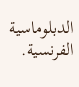الدبلوماسية الفرنسية.